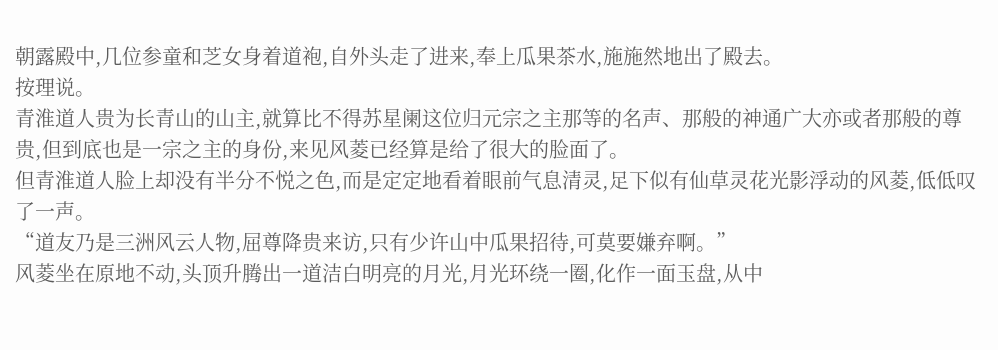朝露殿中,几位参童和芝女身着道袍,自外头走了进来,奉上瓜果茶水,施施然地出了殿去。
按理说。
青淮道人贵为长青山的山主,就算比不得苏星阑这位归元宗之主那等的名声、那般的神通广大亦或者那般的尊贵,但到底也是一宗之主的身份,来见风菱已经算是给了很大的脸面了。
但青淮道人脸上却没有半分不悦之色,而是定定地看着眼前气息清灵,足下似有仙草灵花光影浮动的风菱,低低叹了一声。
“道友乃是三洲风云人物,屈尊降贵来访,只有少许山中瓜果招待,可莫要嫌弃啊。”
风菱坐在原地不动,头顶升腾出一道洁白明亮的月光,月光环绕一圈,化作一面玉盘,从中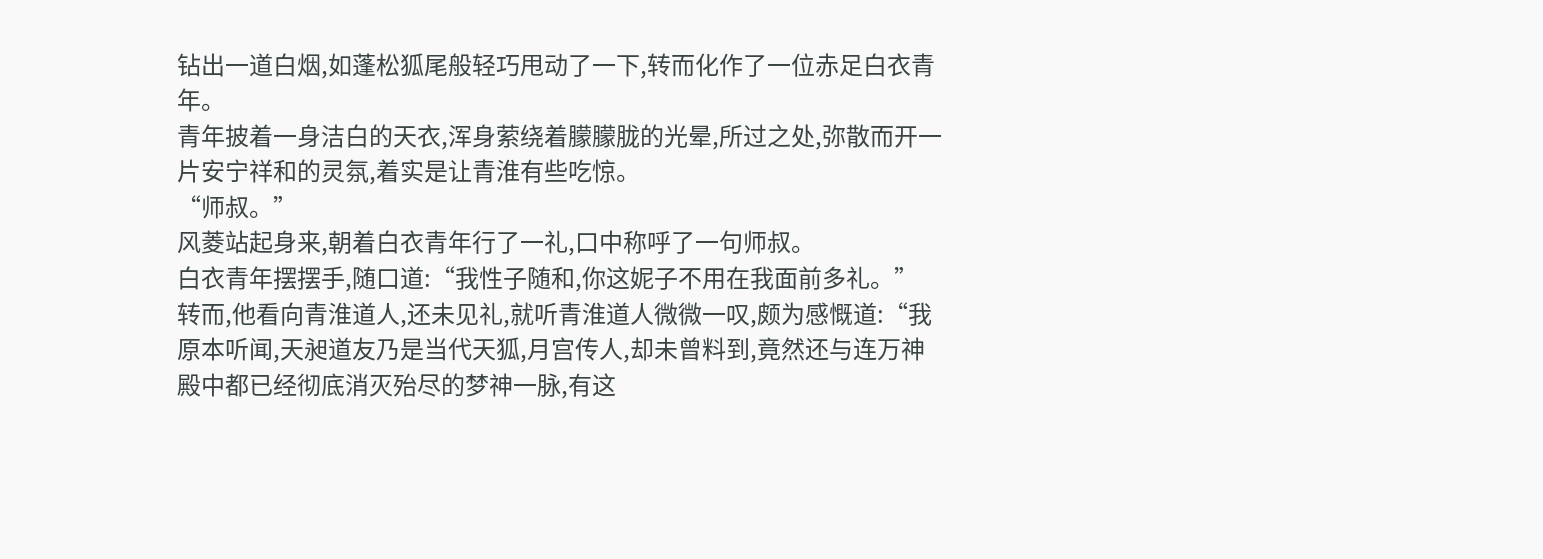钻出一道白烟,如蓬松狐尾般轻巧甩动了一下,转而化作了一位赤足白衣青年。
青年披着一身洁白的天衣,浑身萦绕着朦朦胧的光晕,所过之处,弥散而开一片安宁祥和的灵氛,着实是让青淮有些吃惊。
“师叔。”
风菱站起身来,朝着白衣青年行了一礼,口中称呼了一句师叔。
白衣青年摆摆手,随口道:“我性子随和,你这妮子不用在我面前多礼。”
转而,他看向青淮道人,还未见礼,就听青淮道人微微一叹,颇为感慨道:“我原本听闻,天昶道友乃是当代天狐,月宫传人,却未曾料到,竟然还与连万神殿中都已经彻底消灭殆尽的梦神一脉,有这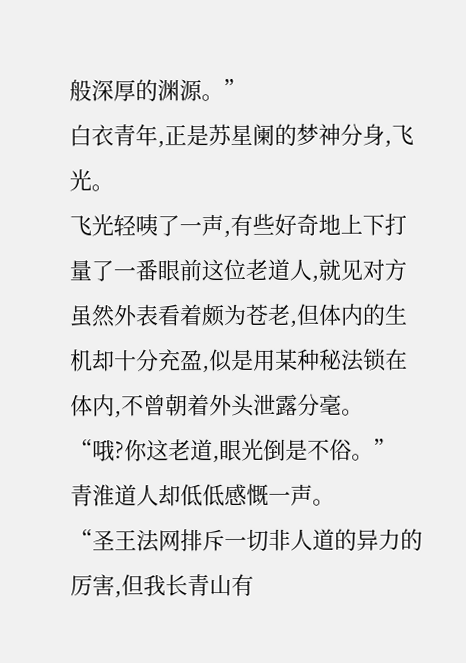般深厚的渊源。”
白衣青年,正是苏星阑的梦神分身,飞光。
飞光轻咦了一声,有些好奇地上下打量了一番眼前这位老道人,就见对方虽然外表看着颇为苍老,但体内的生机却十分充盈,似是用某种秘法锁在体内,不曾朝着外头泄露分毫。
“哦?你这老道,眼光倒是不俗。”
青淮道人却低低感慨一声。
“圣王法网排斥一切非人道的异力的厉害,但我长青山有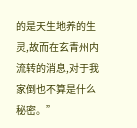的是天生地养的生灵,故而在玄青州内流转的消息,对于我家倒也不算是什么秘密。”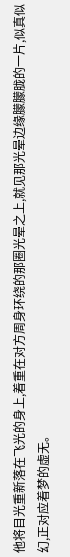他将目光重新落在飞光的身上,着重在对方周身环绕的那圈光晕之上,就见那光晕边缘朦朦胧的一片,似真似幻,正对应着梦的虚无。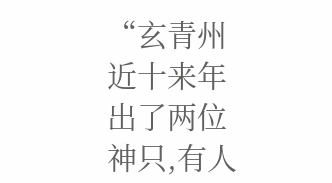“玄青州近十来年出了两位神只,有人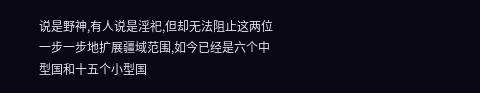说是野神,有人说是淫祀,但却无法阻止这两位一步一步地扩展疆域范围,如今已经是六个中型国和十五个小型国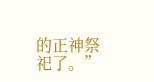的正神祭祀了。”